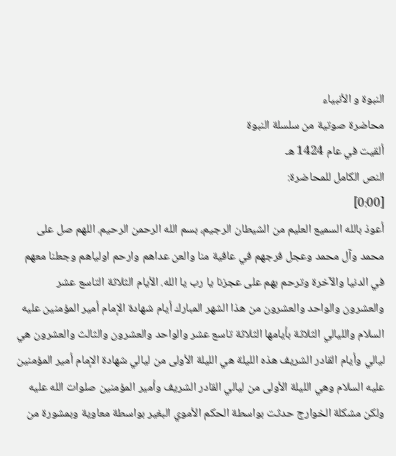النبوة و الأنبياء
محاضرة صوتية من سلسلة النبوة
ألقيت في عام 1424 هـ
النص الكامل للمحاضرة:
[0:00]
أعوذ بالله السميع العليم من الشيطان الرجيم، بسم الله الرحمن الرحيم. اللهم صل على محمد وآل محمد وعجل فرجهم في عافية منا والعن عداهم وارحم اولياهم وجعلنا معهم في الدنيا والآخرة وترحم بهم على عجزنا يا رب يا الله. الأيام الثلاثة التاسع عشر والعشرون والواحد والعشرون من هذا الشهر المبارك أيام شهادة الإمام أمير المؤمنين عليه السلام والليالي الثلاثة بأيامها الثلاثة تاسع عشر والواحد والعشرون والثالث والعشرون هي ليالي وأيام القادر الشريف هذه الليلة هي الليلة الأولى من ليالي شهادة الإمام أمير المؤمنين عليه السلام وهي الليلة الأولى من ليالي القادر الشريف وأمير المؤمنين صلوات الله عليه ولكن مشكلة الخوارج حدثت بواسطة الحكم الأموي البغير بواسطة معاوية وبمشورة من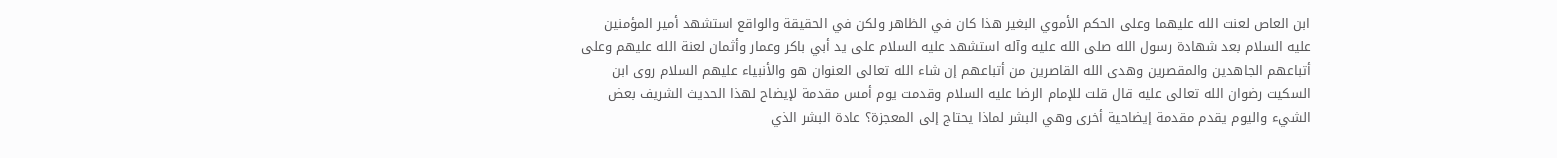ابن العاص لعنت الله عليهما وعلى الحكم الأموي البغير هذا كان في الظاهر ولكن في الحقيقة والواقع استشهد أمير المؤمنين عليه السلام بعد شهادة رسول الله صلى الله عليه وآله استشهد عليه السلام على يد أبي باكر وعمار وأثمان لعنة الله عليهم وعلى أتباعهم الجاهدين والمقصرين وهدى الله القاصرين من أتباعهم إن شاء الله تعالى العنوان هو والأنبياء عليهم السلام روى ابن السكيت رضوان الله تعالى عليه قال قلت للإمام الرضا عليه السلام وقدمت يوم أمس مقدمة لإيضاح لهذا الحديث الشريف بعض الشيء واليوم يقدم مقدمة إيضاحية أخرى وهي البشر لماذا يحتاج إلى المعجزة؟ عادة البشر الذي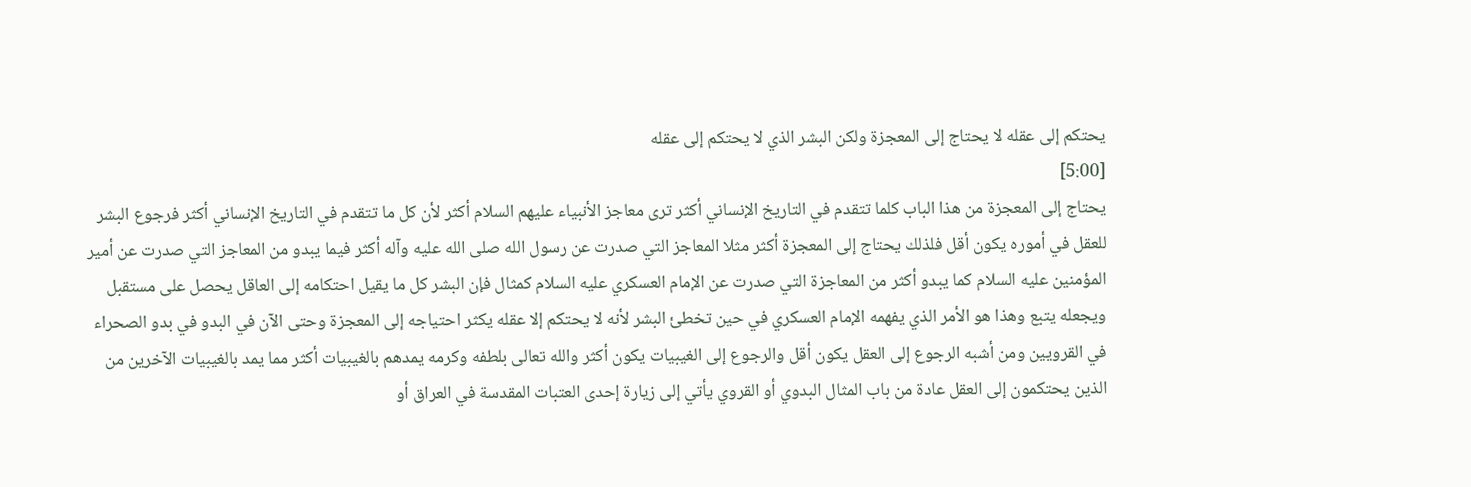يحتكم إلى عقله لا يحتاج إلى المعجزة ولكن البشر الذي لا يحتكم إلى عقله
[5:00]
يحتاج إلى المعجزة من هذا الباب كلما تتقدم في التاريخ الإنساني أكثر ترى معاجز الأنبياء عليهم السلام أكثر لأن كل ما تتقدم في التاريخ الإنساني أكثر فرجوع البشر للعقل في أموره يكون أقل فلذلك يحتاج إلى المعجزة أكثر مثلا المعاجز التي صدرت عن رسول الله صلى الله عليه وآله أكثر فيما يبدو من المعاجز التي صدرت عن أمير المؤمنين عليه السلام كما يبدو أكثر من المعاجزة التي صدرت عن الإمام العسكري عليه السلام كمثال فإن البشر كل ما يقيل احتكامه إلى العاقل يحصل على مستقبل ويجعله يتبع وهذا هو الأمر الذي يفهمه الإمام العسكري في حين تخطئ البشر لأنه لا يحتكم إلا عقله يكثر احتياجه إلى المعجزة وحتى الآن في البدو في بدو الصحراء في القرويين ومن أشبه الرجوع إلى العقل يكون أقل والرجوع إلى الغيبيات يكون أكثر والله تعالى بلطفه وكرمه يمدهم بالغيبيات أكثر مما يمد بالغيبيات الآخرين من الذين يحتكمون إلى العقل عادة من باب المثال البدوي أو القروي يأتي إلى زيارة إحدى العتبات المقدسة في العراق أو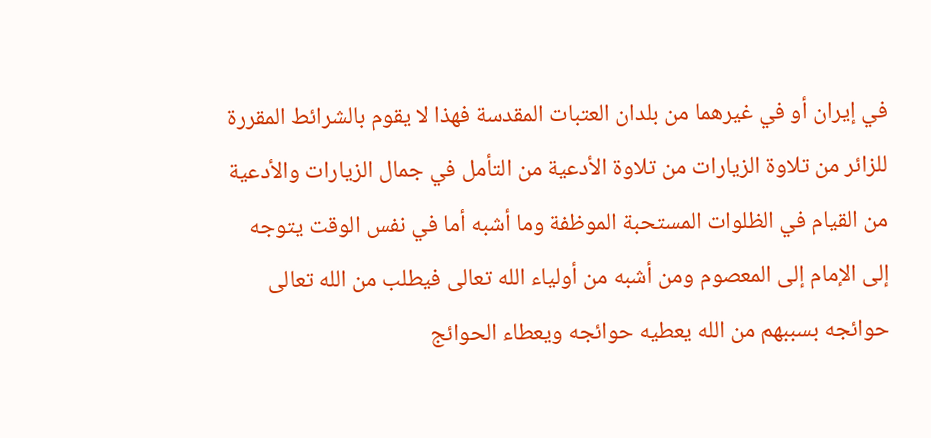في إيران أو في غيرهما من بلدان العتبات المقدسة فهذا لا يقوم بالشرائط المقررة للزائر من تلاوة الزيارات من تلاوة الأدعية من التأمل في جمال الزيارات والأدعية من القيام في الظلوات المستحبة الموظفة وما أشبه أما في نفس الوقت يتوجه إلى الإمام إلى المعصوم ومن أشبه من أولياء الله تعالى فيطلب من الله تعالى حوائجه بسببهم من الله يعطيه حوائجه ويعطاء الحوائج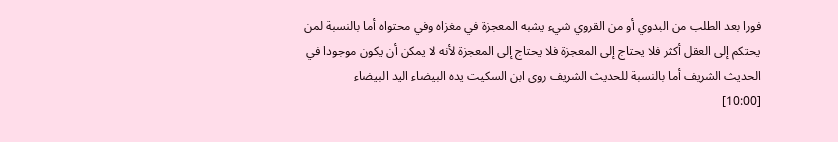فورا بعد الطلب من البدوي أو من القروي شيء يشبه المعجزة في مغزاه وفي محتواه أما بالنسبة لمن يحتكم إلى العقل أكثر فلا يحتاج إلى المعجزة فلا يحتاج إلى المعجزة لأنه لا يمكن أن يكون موجودا في الحديث الشريف أما بالنسبة للحديث الشريف روى ابن السكيت يده البيضاء اليد البيضاء
[10:00]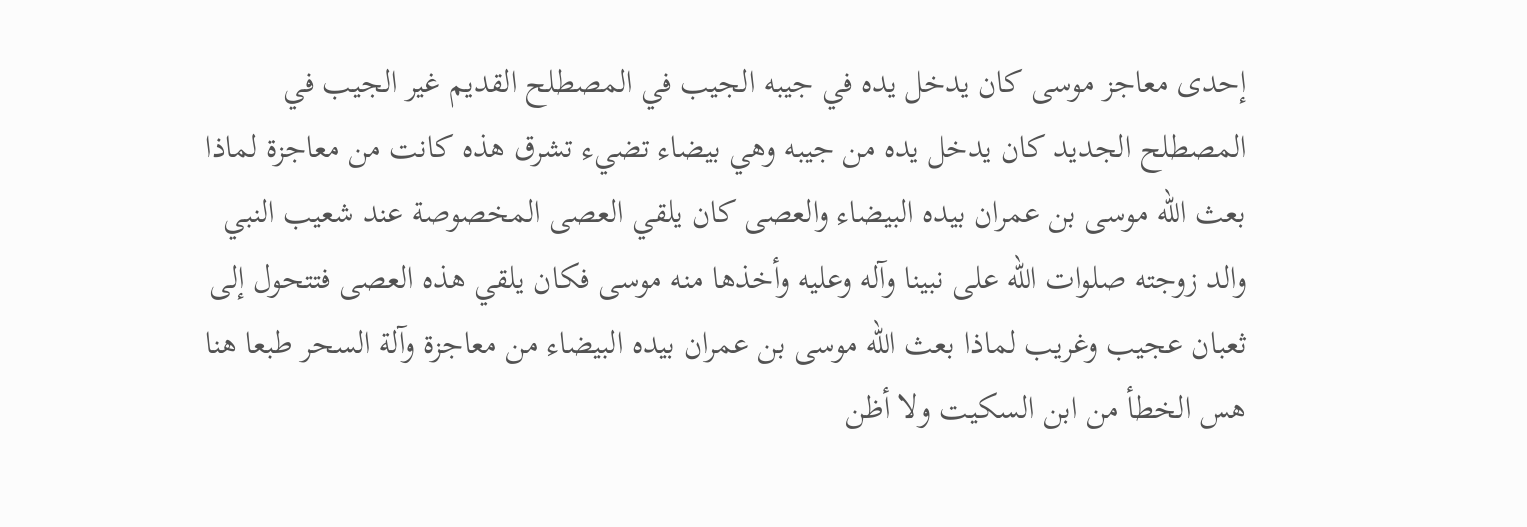إحدى معاجز موسى كان يدخل يده في جيبه الجيب في المصطلح القديم غير الجيب في المصطلح الجديد كان يدخل يده من جيبه وهي بيضاء تضيء تشرق هذه كانت من معاجزة لماذا بعث الله موسى بن عمران بيده البيضاء والعصى كان يلقي العصى المخصوصة عند شعيب النبي والد زوجته صلوات الله على نبينا وآله وعليه وأخذها منه موسى فكان يلقي هذه العصى فتتحول إلى ثعبان عجيب وغريب لماذا بعث الله موسى بن عمران بيده البيضاء من معاجزة وآلة السحر طبعا هنا هس الخطأ من ابن السكيت ولا أظن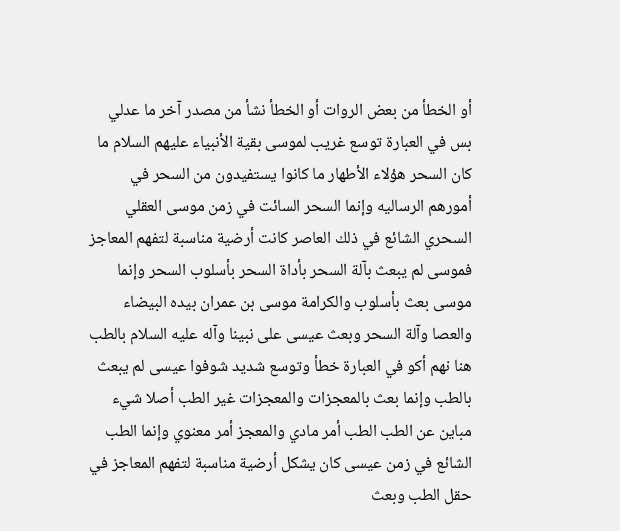أو الخطأ من بعض الروات أو الخطأ نشأ من مصدر آخر ما عدلي بس في العبارة توسع غريب لموسى بقية الأنبياء عليهم السلام ما كان السحر هؤلاء الأطهار ما كانوا يستفيدون من السحر في أمورهم الرساليه وإنما السحر السائت في زمن موسى العقلي السحري الشائع في ذلك العاصر كانت أرضية مناسبة لتفهم المعاجز فموسى لم يبعث بآلة السحر بأداة السحر بأسلوب السحر وإنما موسى بعث بأسلوب والكرامة موسى بن عمران بيده البيضاء والعصا وآلة السحر وبعث عيسى على نبينا وآله عليه السلام بالطب هنا نهم أكو في العبارة خطأ وتوسع شديد شوفوا عيسى لم يبعث بالطب وإنما بعث بالمعجزات والمعجزات غير الطب أصلا شيء مباين عن الطب الطب أمر مادي والمعجز أمر معنوي وإنما الطب الشائع في زمن عيسى كان يشكل أرضية مناسبة لتفهم المعاجز في حقل الطب وبعث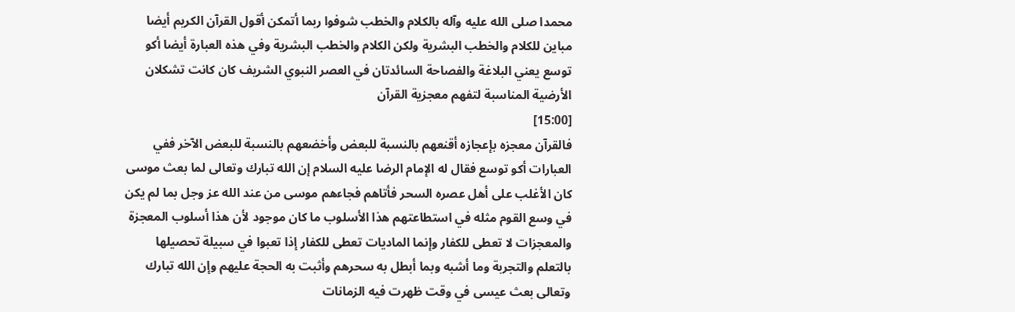محمدا صلى الله عليه وآله بالكلام والخطب شوفوا ربما أتمكن أقول القرآن الكريم أيضا مباين للكلام والخطب البشرية ولكن الكلام والخطب البشرية وفي هذه العبارة أيضا أكو توسع يعني البلاغة والفصاحة السائدتان في العصر النبوي الشريف كان كانت تشكلان الأرضية المناسبة لتفهم معجزية القرآن
[15:00]
فالقرآن معجزه بإعجازه أقنعهم بالنسبة للبعض وأخضعهم بالنسبة للبعض الآخر ففي العبارات أكو توسع فقال له الإمام الرضا عليه السلام إن الله تبارك وتعالى لما بعث موسى كان الأغلب على أهل عصره السحر فأتاهم فجاءهم موسى من عند الله عز وجل بما لم يكن في وسع القوم مثله في استطاعتهم هذا الأسلوب ما كان موجود لأن هذا أسلوب المعجزة والمعجزات لا تعطى للكفار وإنما الماديات تعطى للكفار إذا تعبوا في سبيلة تحصيلها بالتعلم والتجربة وما أشبه وبما أبطل به سحرهم وأثبت به الحجة عليهم وإن الله تبارك وتعالى بعث عيسى في وقت ظهرت فيه الزمانات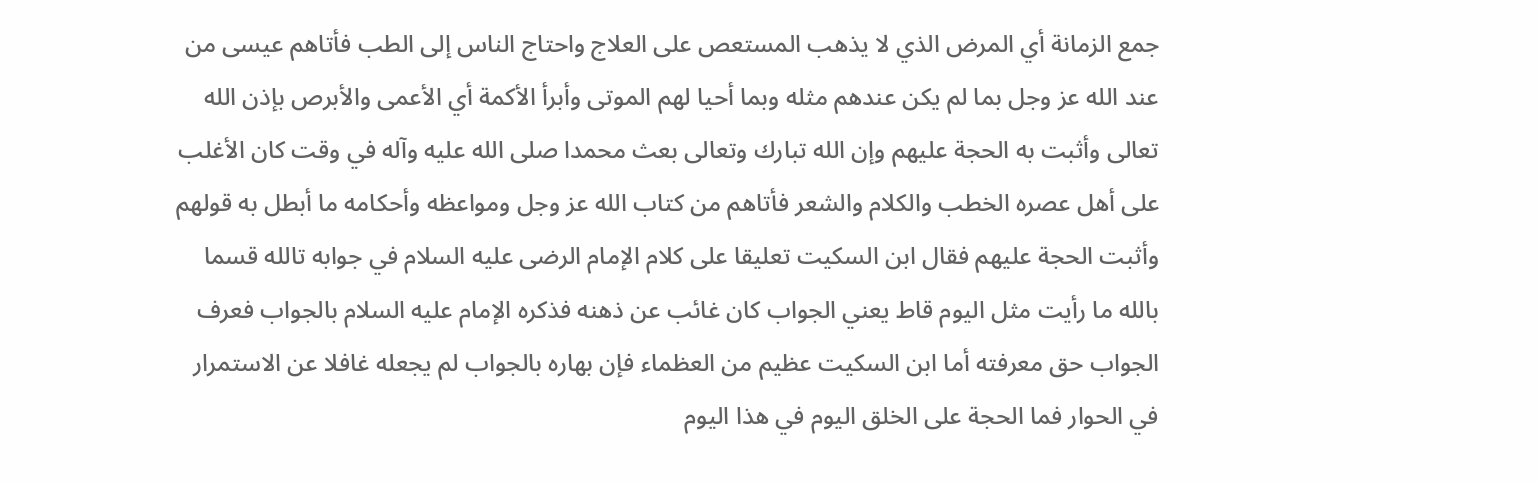جمع الزمانة أي المرض الذي لا يذهب المستعص على العلاج واحتاج الناس إلى الطب فأتاهم عيسى من عند الله عز وجل بما لم يكن عندهم مثله وبما أحيا لهم الموتى وأبرأ الأكمة أي الأعمى والأبرص بإذن الله تعالى وأثبت به الحجة عليهم وإن الله تبارك وتعالى بعث محمدا صلى الله عليه وآله في وقت كان الأغلب على أهل عصره الخطب والكلام والشعر فأتاهم من كتاب الله عز وجل ومواعظه وأحكامه ما أبطل به قولهم وأثبت الحجة عليهم فقال ابن السكيت تعليقا على كلام الإمام الرضى عليه السلام في جوابه تالله قسما بالله ما رأيت مثل اليوم قاط يعني الجواب كان غائب عن ذهنه فذكره الإمام عليه السلام بالجواب فعرف الجواب حق معرفته أما ابن السكيت عظيم من العظماء فإن بهاره بالجواب لم يجعله غافلا عن الاستمرار في الحوار فما الحجة على الخلق اليوم في هذا اليوم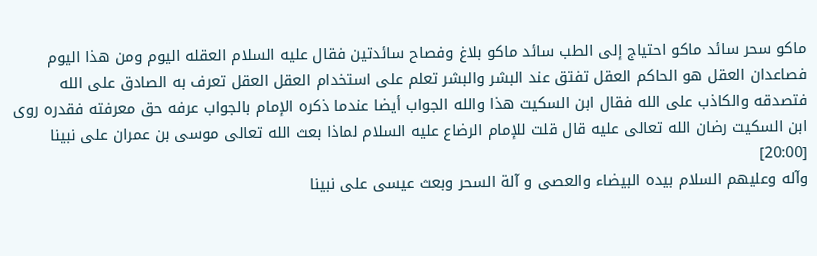ماكو سحر سائد ماكو احتياج إلى الطب سائد ماكو بلاغ وفصاح سائدتين فقال عليه السلام العقله اليوم ومن هذا اليوم فصاعدان العقل هو الحاكم العقل تفتق عند البشر والبشر تعلم على استخدام العقل العقل تعرف به الصادق على الله فتصدقه والكاذب على الله فقال ابن السكيت هذا والله الجواب أيضا عندما ذكره الإمام بالجواب عرفه حق معرفته فقدره روى ابن السكيت رضان الله تعالى عليه قال قلت للإمام الرضاع عليه السلام لماذا بعث الله تعالى موسى بن عمران على نبينا
[20:00]
وآله وعليهم السلام بيده البيضاء والعصى و آلة السحر وبعث عيسى على نبينا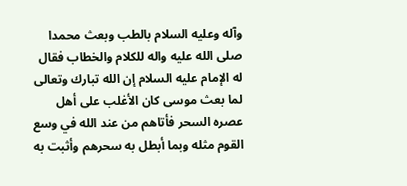وآله وعليه السلام بالطب وبعث محمدا صلى الله عليه واله للكلام والخطاب فقال له الإمام عليه السلام إن الله تبارك وتعالى لما بعث موسى كان الأغلب على أهل عصره السحر فأتاهم من عند الله في وسع القوم مثله وبما أبطل به سحرهم وأثبت به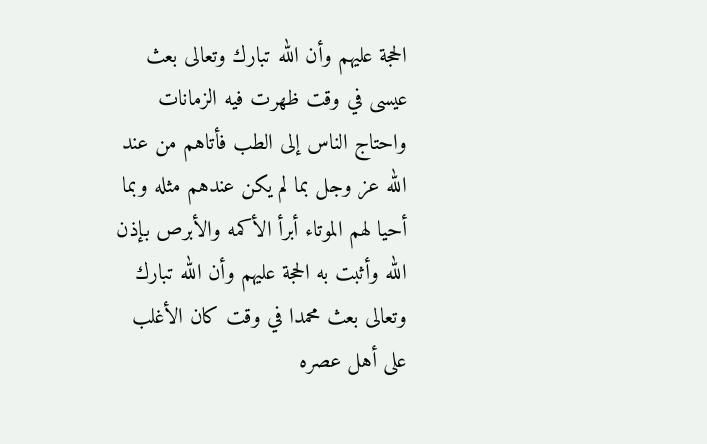الحجة عليهم وأن الله تبارك وتعالى بعث عيسى في وقت ظهرت فيه الزمانات واحتاج الناس إلى الطب فأتاهم من عند الله عز وجل بما لم يكن عندهم مثله وبما أحيا لهم الموتاء أبرأ الأكمه والأبرص بإذن الله وأثبت به الحجة عليهم وأن الله تبارك وتعالى بعث محمدا في وقت كان الأغلب على أهل عصره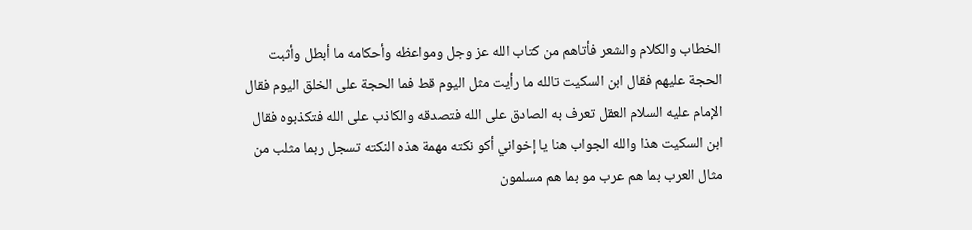الخطاب والكلام والشعر فأتاهم من كتاب الله عز وجل ومواعظه وأحكامه ما أبطل وأثبت الحجة عليهم فقال ابن السكيت تالله ما رأيت مثل اليوم قط فما الحجة على الخلق اليوم فقال الإمام عليه السلام العقل تعرف به الصادق على الله فتصدقه والكاذب على الله فتكذبوه فقال ابن السكيت هذا والله الجواب هنا يا إخواني أكو نكته مهمة هذه النكته تسجل ربما مثلب من مثال العرب بما هم عرب مو بما هم مسلمون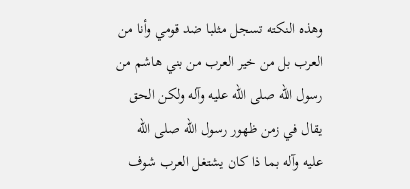وهذه النكته تسجل مثلبا ضد قومي وأنا من العرب بل من خير العرب من بني هاشم من رسول الله صلى الله عليه وآله ولكن الحق يقال في زمن ظهور رسول الله صلى الله عليه وآله بما ذا كان يشتغل العرب شوف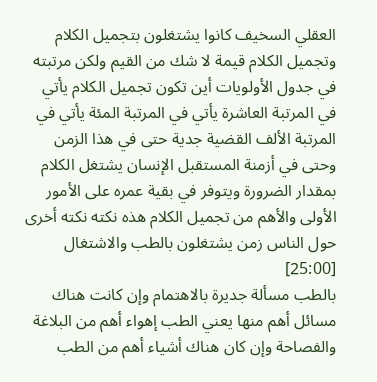العقلي السخيف كانوا يشتغلون بتجميل الكلام وتجميل الكلام قيمة لا شك من القيم ولكن مرتبته في جدول الأولويات أين تكون تجميل الكلام يأتي في المرتبة العاشرة يأتي في المرتبة المئة يأتي في المرتبة الألف القضية جدية حتى في هذا الزمن وحتى في أزمنة المستقبل الإنسان يشتغل الكلام بمقدار الضرورة ويتوفر في بقية عمره على الأمور الأولى والأهم من تجميل الكلام هذه نكته نكته أخرى حول الناس زمن يشتغلون بالطب والاشتغال
[25:00]
بالطب مسألة جديرة بالاهتمام وإن كانت هناك مسائل أهم منها يعني الطب إهواء أهم من البلاغة والفصاحة وإن كان هناك أشياء أهم من الطب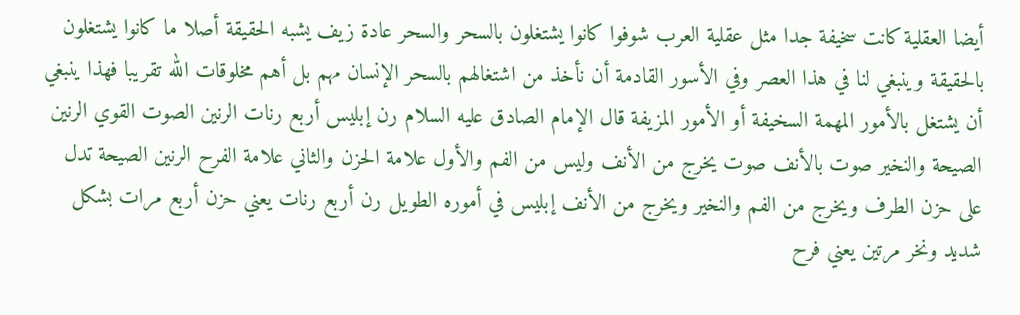أيضا العقلية كانت سخيفة جدا مثل عقلية العرب شوفوا كانوا يشتغلون بالسحر والسحر عادة زيف يشبه الحقيقة أصلا ما كانوا يشتغلون بالحقيقة وينبغي لنا في هذا العصر وفي الأسور القادمة أن نأخذ من اشتغالهم بالسحر الإنسان مهم بل أهم مخلوقات الله تقريبا فهذا ينبغي أن يشتغل بالأمور المهمة السخيفة أو الأمور المزيفة قال الإمام الصادق عليه السلام رن إبليس أربع رنات الرنين الصوت القوي الرنين الصيحة والنخير صوت بالأنف صوت يخرج من الأنف وليس من الفم والأول علامة الحزن والثاني علامة الفرح الرنين الصيحة تدل على حزن الطرف ويخرج من الفم والنخير ويخرج من الأنف إبليس في أموره الطويل رن أربع رنات يعني حزن أربع مرات بشكل شديد ونخر مرتين يعني فرح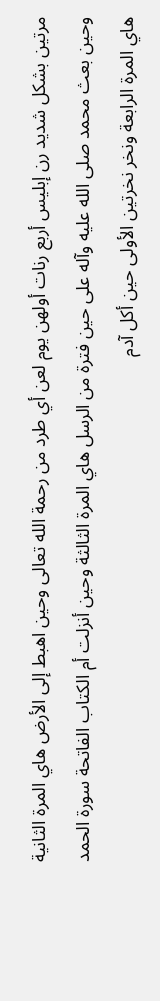مرتين بشكل شديد رن إبليس أربع رنات أولهن يوم لعن أي طرد من رحمة الله تعالى وحين اهبط إلى الأرض هاي المرة الثانية وحين بعث محمد صلى الله عليه وآله على حين فترة من الرسل هاي المرة الثالثة وحين أنزلت أم الكتاب الفاتحة سورة الحمد هاي المرة الرابعة ونخر نخرتين الأولى حين أكل آدم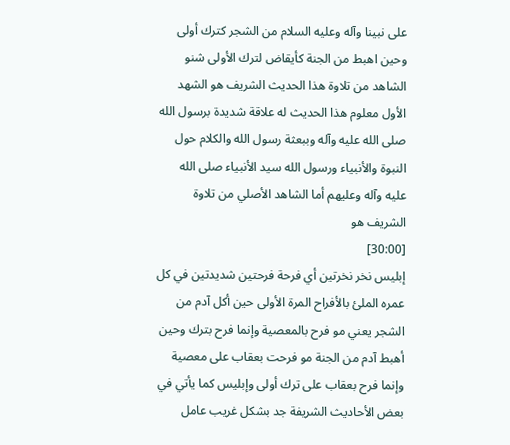على نبينا وآله وعليه السلام من الشجر كترك أولى وحين اهبط من الجنة كأيقاض لترك الأولى شنو الشاهد من تلاوة هذا الحديث الشريف هو الشهد الأول معلوم هذا الحديث له علاقة شديدة برسول الله صلى الله عليه وآله وببعثة رسول الله والكلام حول النبوة والأنبياء ورسول الله سيد الأنبياء صلى الله عليه وآله وعليهم أما الشاهد الأصلي من تلاوة الشريف هو
[30:00]
إبليس نخر نخرتين أي فرحة فرحتين شديدتين في كل عمره الملئ بالأفراح المرة الأولى حين أكل آدم من الشجر يعني مو فرح بالمعصية وإنما فرح بترك وحين أهبط آدم من الجنة مو فرحت بعقاب على معصية وإنما فرح بعقاب على ترك أولى وإبليس كما يأتي في بعض الأحاديث الشريفة جد بشكل غريب عامل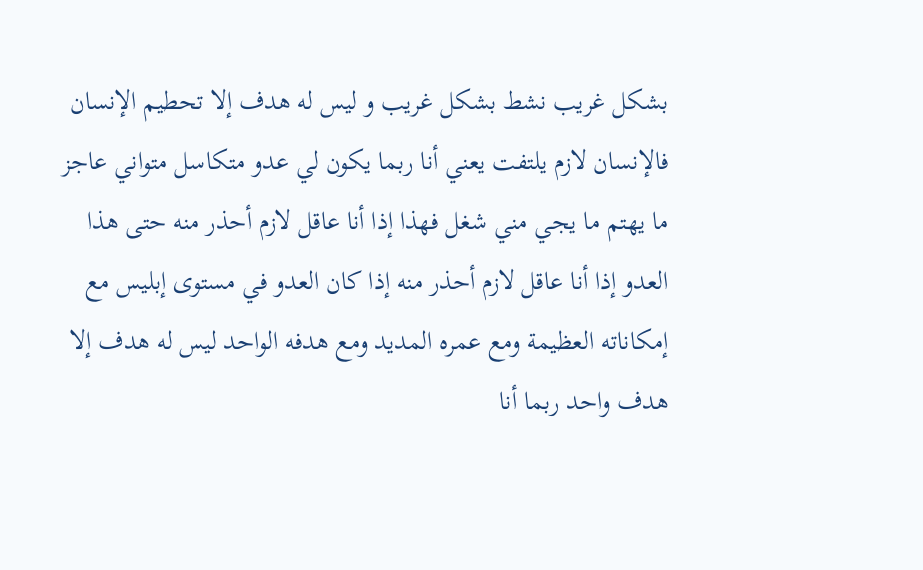بشكل غريب نشط بشكل غريب و ليس له هدف إلا تحطيم الإنسان فالإنسان لازم يلتفت يعني أنا ربما يكون لي عدو متكاسل متواني عاجز ما يهتم ما يجي مني شغل فهذا إذا أنا عاقل لازم أحذر منه حتى هذا العدو إذا أنا عاقل لازم أحذر منه إذا كان العدو في مستوى إبليس مع إمكاناته العظيمة ومع عمره المديد ومع هدفه الواحد ليس له هدف إلا هدف واحد ربما أنا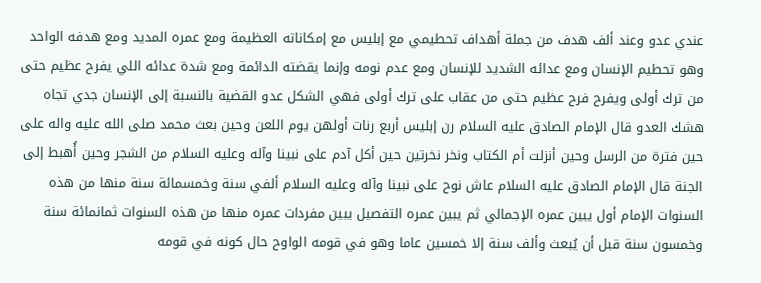عندي عدو وعند ألف هدف من جملة أهداف تحطيمي مع إبليس مع إمكاناته العظيمة ومع عمره المديد ومع هدفه الواحد وهو تحطيم الإنسان ومع عدائه الشديد للإنسان ومع عدم نومه وإنما يقضته الدائمة ومع شدة عدائه اللي يفرح عظيم حتى من ترك أولى ويفرح فرح عظيم حتى من عقاب على ترك أولى فهي الشكل عدو القضية بالنسبة إلى الإنسان جدي تجاه هشك العدو قال الإمام الصادق عليه السلام رن إبليس أربع رنات أولهن يوم اللعن وحين بعث محمد صلى الله عليه واله على حين فترة من الرسل وحين أنزلت أم الكتاب ونخر نخرتين حين أكل آدم على نبينا وآله وعليه السلام من الشجر وحين أُهبط إلى الجنة قال الإمام الصادق عليه السلام عاش نوح على نبينا وآله وعليه السلام ألفي سنة وخمسمائة سنة منها من هذه السنوات الإمام أول يبين عمره الإجمالي ثم يبين عمره التفصيل يبين مفردات عمره منها من هذه السنوات ثمانمائة سنة وخمسون سنة قبل أن يُبعث وألف سنة إلا خمسين عاما وهو في قومه الواوح حال كونه في قومه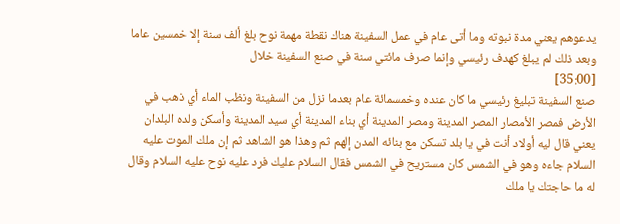يدعوهم يعني مدة نبوته وما أتى عام في عمل السفينة هناك نقطة مهمة نوح بلغ ألف سنة إلا خمسين عاما وبعد ذلك لم يبلغ كهدف رئيسي وإنما صرف مائتي سنة في صنع السفينة خلال
[35:00]
صنع السفينة تبليغ رئيسي ما كان عنده وخمسمائة عام بعدما نزل من السفينة ونظب الماء أي ذهب في الأرض فمصر الأمصار المصر المدينة ومصر المدينة أي بناء المدينة أي سيد المدينة وأسكن ولده البلدان يعني قال ليه أولاد أنت في يا بلد تسكن مع بنائه المدن إلهم ثم وهذا هو الشاهد ثم إن ملك الموت عليه السلام جاءه وهو في الشمس كان مستريح في الشمس فقال السلام عليك فرد عليه نوح عليه السلام وقال له ما حاجتك يا ملك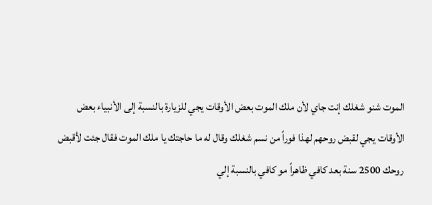الموت شنو شغلك إنت جاي لأن ملك الموت بعض الأوقات يجي للزيارة بالنسبة إلى الأنبياء بعض الأوقات يجي لقبض روحهم لهذا فوراً من نسم شغلك وقال له ما حاجتك يا ملك الموت فقال جئت لأقبض روحك 2500 سنة بعد كافي ظاهراً مو كافي بالنسبة إلي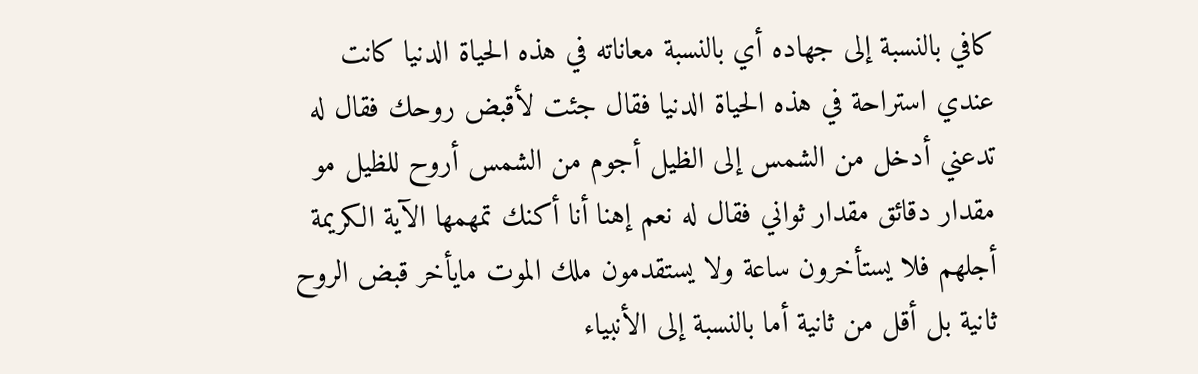كافي بالنسبة إلى جهاده أي بالنسبة معاناته في هذه الحياة الدنيا كانت عندي استراحة في هذه الحياة الدنيا فقال جئت لأقبض روحك فقال له تدعني أدخل من الشمس إلى الظيل أجوم من الشمس أروح للظيل مو مقدار دقائق مقدار ثواني فقال له نعم إهنا أنا أكنك تمهمها الآية الكريمة أجلهم فلا يستأخرون ساعة ولا يستقدمون ملك الموت مايأخر قبض الروح ثانية بل أقل من ثانية أما بالنسبة إلى الأنبياء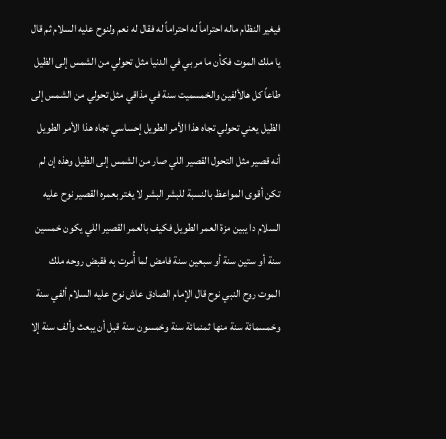فيغير النظام ماله احتراماً له احتراماً له فقال له نعم ولنوح عليه السلام ثم قال يا ملك الموت فكأن ما مر بي في الدنيا مثل تحولي من الشمس إلى الظيل طاعاً كل هالألفين والخمسميت سنة في مذاقي مثل تحولي من الشمس إلى الظيل يعني تحولي تجاه هذا الأمر الطويل إحساسي تجاه هذا الأمر الطويل أنه قصير مثل التحول القصير اللي صار من الشمس إلى الظيل وهذه إن لم تكن أقوى المواعظ بالنسبة للبشر البشر لا يغتر بعمره القصير نوح عليه السلام دا يبين مزة العمر الطويل فكيف بالعمر القصير اللي يكون خمسين سنة أو ستين سنة أو سبعين سنة فامض لما أُمرت به فقبض روحه ملك الموت روح النبي نوح قال الإمام الصادق عاش نوح عليه السلام ألفي سنة وخمسمائة سنة منها ثمنمائة سنة وخمسون سنة قبل أن يبعث وألف سنة إلا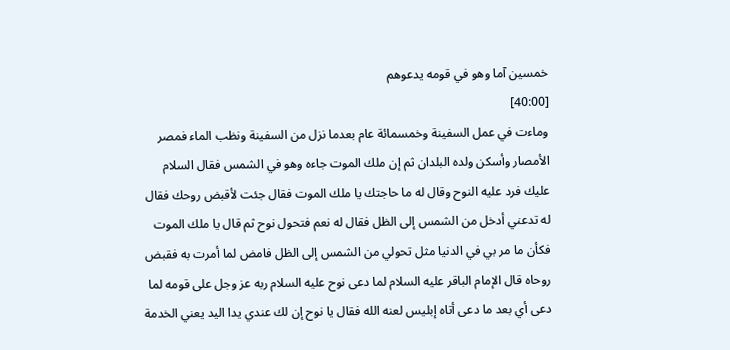خمسين آما وهو في قومه يدعوهم
[40:00]
وماءت في عمل السفينة وخمسمائة عام بعدما نزل من السفينة ونظب الماء فمصر الأمصار وأسكن ولده البلدان ثم إن ملك الموت جاءه وهو في الشمس فقال السلام عليك فرد عليه النوح وقال له ما حاجتك يا ملك الموت فقال جئت لأقبض روحك فقال له تدعني أدخل من الشمس إلى الظل فقال له نعم فتحول نوح ثم قال يا ملك الموت فكأن ما مر بي في الدنيا مثل تحولي من الشمس إلى الظل فامض لما أمرت به فقبض روحاه قال الإمام الباقر عليه السلام لما دعى نوح عليه السلام ربه عز وجل على قومه لما دعى أي بعد ما دعى أتاه إبليس لعنه الله فقال يا نوح إن لك عندي يدا اليد يعني الخدمة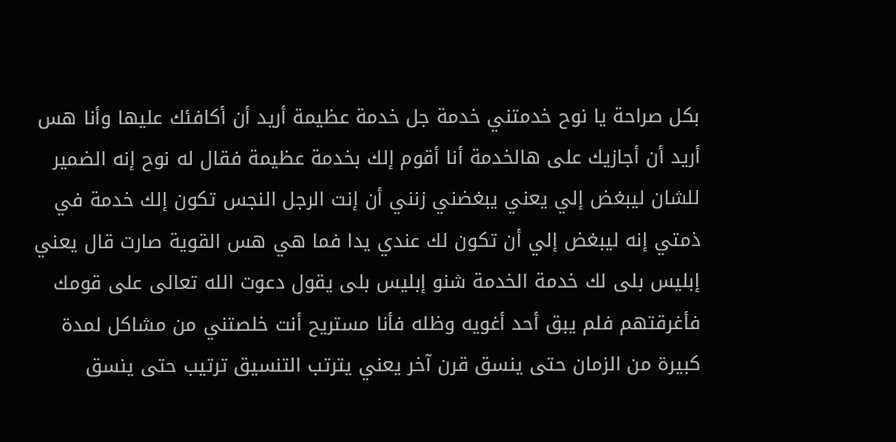بكل صراحة يا نوح خدمتني خدمة جل خدمة عظيمة أريد أن أكافئك عليها وأنا هس أريد أن أجازيك على هالخدمة أنا أقوم إلك بخدمة عظيمة فقال له نوح إنه الضمير للشان ليبغض إلي يعني يبغضني زنني أن إنت الرجل النجس تكون إلك خدمة في ذمتي إنه ليبغض إلي أن تكون لك عندي يدا فما هي هس القوية صارت قال يعني إبليس بلى لك خدمة الخدمة شنو إبليس بلى يقول دعوت الله تعالى على قومك فأغرقتهم فلم يبق أحد أغويه وظله فأنا مستريح أنت خلصتني من مشاكل لمدة كبيرة من الزمان حتى ينسق قرن آخر يعني يترتب التنسيق ترتيب حتى ينسق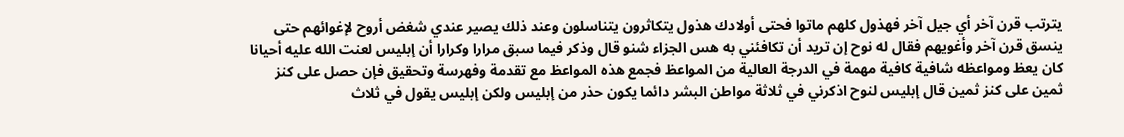يترتب قرن آخر أي جيل آخر فهذول كلهم ماتوا فحتى أولادك هذول يتكاثرون يتناسلون وعند ذلك يصير عندي شغض أروح لإغوائهم حتى ينسق قرن آخر وأغويهم فقال له نوح إن تريد أن تكافئني به هس الجزاء شنو قال وذكر فيما سبق مرارا وكرارا أن إبليس لعنت الله عليه أحيانا كان يعظ ومواعظه شافية كافية مهمة في الدرجة العالية من المواعظ فجمع هذه المواعظ مع تقدمة وفهرسة وتحقيق فإن حصل على كنز ثمين على كنز ثمين قال إبليس لنوح اذكرني في ثلاثة مواطن البشر دائما يكون حذر من إبليس ولكن إبليس يقول في ثلاث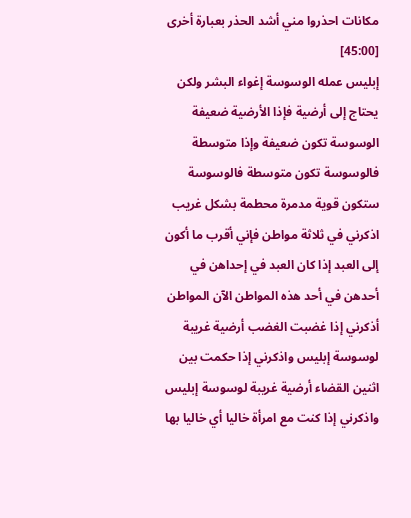مكانات احذروا مني أشد الحذر بعبارة أخرى
[45:00]
إبليس عمله الوسوسة إغواء البشر ولكن يحتاج إلى أرضية فإذا الأرضية ضعيفة الوسوسة تكون ضعيفة وإذا متوسطة فالوسوسة تكون متوسطة فالوسوسة ستكون قوية مدمرة محطمة بشكل غريب اذكرني في ثلاثة مواطن فإني أقرب ما أكون إلى العبد إذا كان العبد في إحداهن في أحدهن في أحد هذه المواطن الآن المواطن أذكرني إذا غضبت الغضب أرضية غريبة لوسوسة إبليس واذكرني إذا حكمت بين اثنين القضاء أرضية غريبة لوسوسة إبليس واذكرني إذا كنت مع امرأة خاليا أي خاليا بها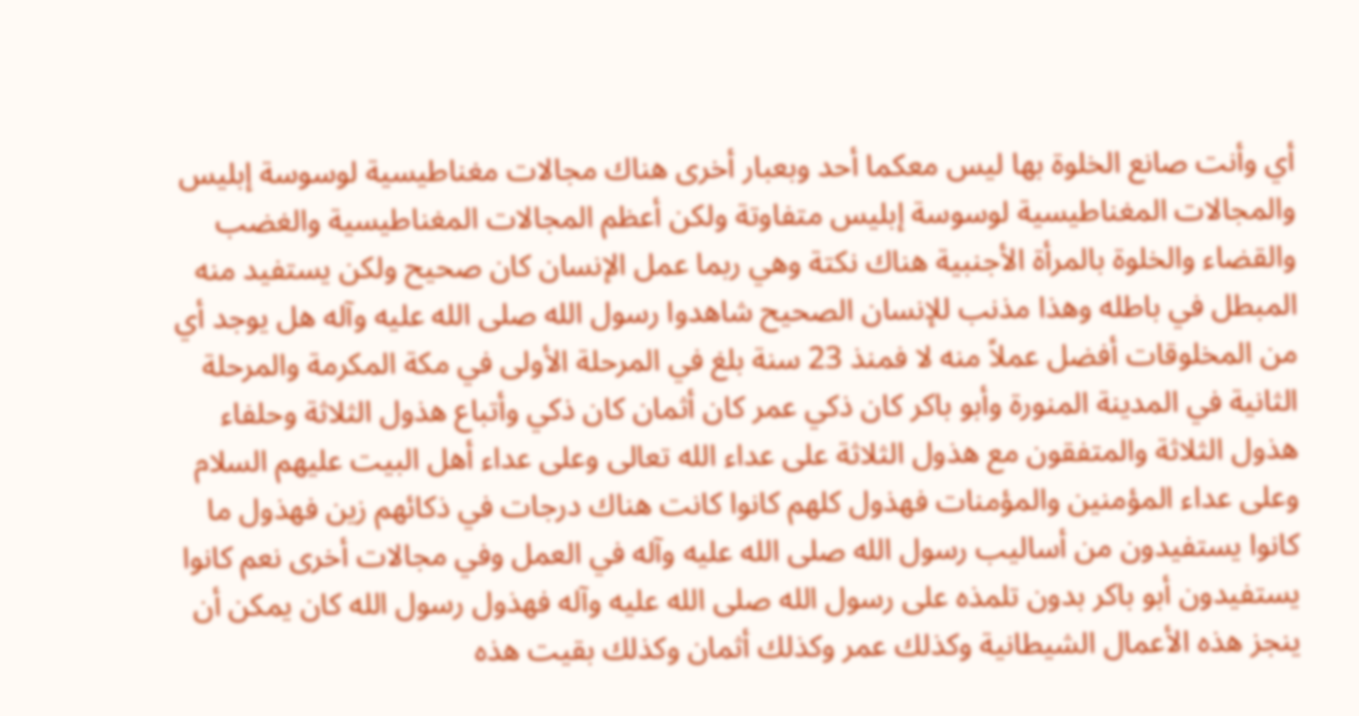أي وأنت صانع الخلوة بها ليس معكما أحد وبعبار أخرى هناك مجالات مغناطيسية لوسوسة إبليس والمجالات المغناطيسية لوسوسة إبليس متفاوتة ولكن أعظم المجالات المغناطيسية والغضب والقضاء والخلوة بالمرأة الأجنبية هناك نكتة وهي ربما عمل الإنسان كان صحيح ولكن يستفيد منه المبطل في باطله وهذا مذنب للإنسان الصحيح شاهدوا رسول الله صلى الله عليه وآله هل يوجد أي من المخلوقات أفضل عملاً منه لا فمنذ 23 سنة بلغ في المرحلة الأولى في مكة المكرمة والمرحلة الثانية في المدينة المنورة وأبو باكر كان ذكي عمر كان أثمان كان ذكي وأتباع هذول الثلاثة وحلفاء هذول الثلاثة والمتفقون مع هذول الثلاثة على عداء الله تعالى وعلى عداء أهل البيت عليهم السلام وعلى عداء المؤمنين والمؤمنات فهذول كلهم كانوا كانت هناك درجات في ذكائهم زين فهذول ما كانوا يستفيدون من أساليب رسول الله صلى الله عليه وآله في العمل وفي مجالات أخرى نعم كانوا يستفيدون أبو باكر بدون تلمذه على رسول الله صلى الله عليه وآله فهذول رسول الله كان يمكن أن ينجز هذه الأعمال الشيطانية وكذلك عمر وكذلك أثمان وكذلك بقيت هذه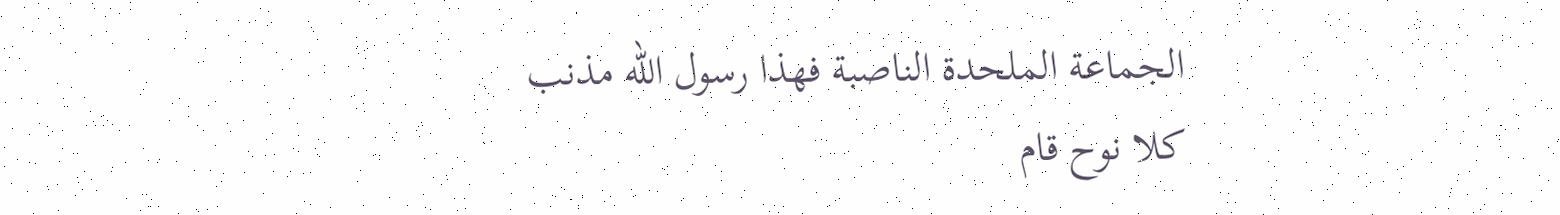الجماعة الملحدة الناصبة فهذا رسول الله مذنب كلا نوح قام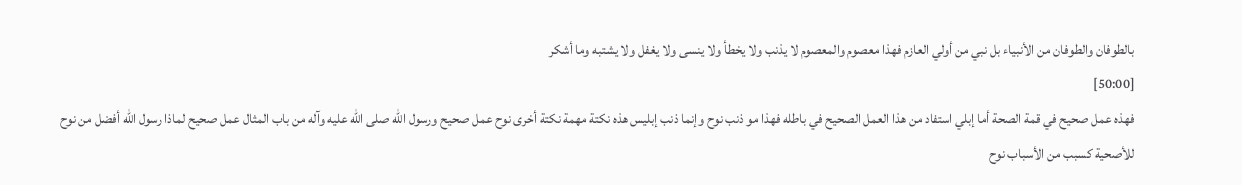بالطوفان والطوفان من الأنبياء بل نبي من أولي العازم فهذا معصوم والمعصوم لا يذنب ولا يخطأ ولا ينسى ولا يغفل ولا يشتبه وما أشكر
[50:00]
فهذه عمل صحيح في قمة الصحة أما إبلي استفاد من هذا العمل الصحيح في باطله فهذا مو ذنب نوح وإنما ذنب إبليس هذه نكتة مهمة نكتة أخرى نوح عمل صحيح ورسول الله صلى الله عليه وآله من باب المثال عمل صحيح لماذا رسول الله أفضل من نوح للأصحية كسبب من الأسباب نوح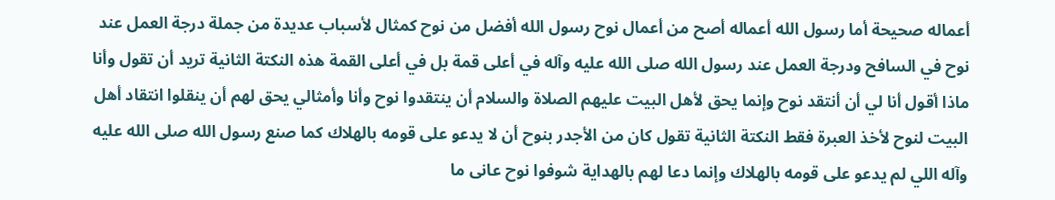أعماله صحيحة أما رسول الله أعماله أصح من أعمال نوح رسول الله أفضل من نوح كمثال لأسباب عديدة من جملة درجة العمل عند نوح في السافح ودرجة العمل عند رسول الله صلى الله عليه وآله في أعلى قمة بل في أعلى القمة هذه النكتة الثانية تريد أن تقول وأنا ماذا أقول أنا لي أن أنتقد نوح وإنما يحق لأهل البيت عليهم الصلاة والسلام أن ينتقدوا نوح وأنا وأمثالي يحق لهم أن ينقلوا انتقاد أهل البيت لنوح لأخذ العبرة فقط النكتة الثانية تقول كان من الأجدر بنوح أن لا يدعو على قومه بالهلاك كما صنع رسول الله صلى الله عليه وآله اللي لم يدعو على قومه بالهلاك وإنما دعا لهم بالهداية شوفوا نوح عانى ما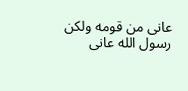عانى من قومه ولكن رسول الله عانى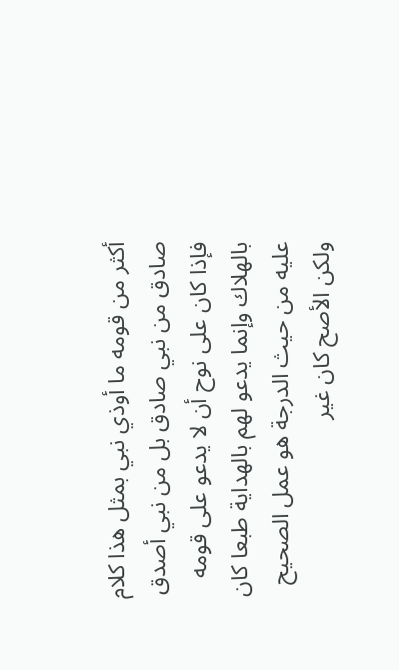أكثر من قومه ما أوذي نبي بمثل هذا كلام صادق من نبي صادق بل من نبي أصدق فإذا كان على نوح أن لا يدعو على قومه بالهلاك وإنما يدعو لهم بالهداية طبعا كان عليه من حيث الدرجة هو عمل الصحيح ولكن الأصح كان غير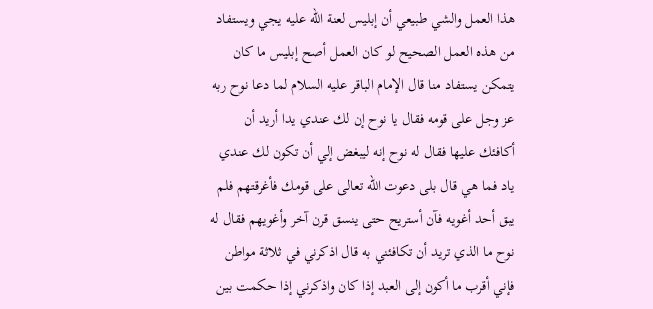هذا العمل والشي طبيعي أن إبليس لعنة الله عليه يجي ويستفاد من هذه العمل الصحيح لو كان العمل أصح إبليس ما كان يتمكن يستفاد منا قال الإمام الباقر عليه السلام لما دعا نوح ربه عز وجل على قومه فقال يا نوح إن لك عندي يدا أريد أن أكافئك عليها فقال له نوح إنه ليبغض إلي أن تكون لك عندي ياد فما هي قال بلى دعوت الله تعالى على قومك فأغرقتهم فلم يبق أحد أغويه فآن أستريح حتى ينسق قرن آخر وأغويهم فقال له نوح ما الذي تريد أن تكافئني به قال اذكرني في ثلاثة مواطن فإني أقرب ما أكون إلى العبد إذا كان واذكرني إذا حكمت بين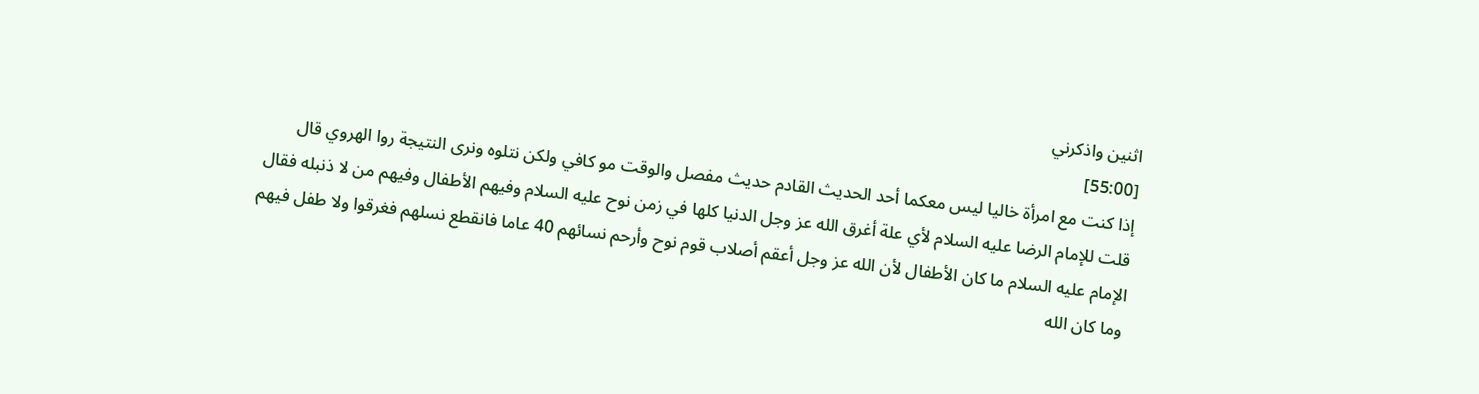اثنين واذكرني
[55:00]
إذا كنت مع امرأة خاليا ليس معكما أحد الحديث القادم حديث مفصل والوقت مو كافي ولكن نتلوه ونرى النتيجة روا الهروي قال قلت للإمام الرضا عليه السلام لأي علة أغرق الله عز وجل الدنيا كلها في زمن نوح عليه السلام وفيهم الأطفال وفيهم من لا ذنبله فقال الإمام عليه السلام ما كان الأطفال لأن الله عز وجل أعقم أصلاب قوم نوح وأرحم نسائهم 40 عاما فانقطع نسلهم فغرقوا ولا طفل فيهم وما كان الله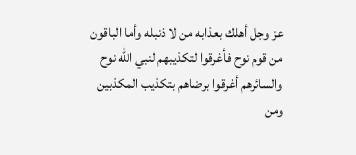عز وجل أهلك بعذابه من لا ذنبله وأما الباقون من قوم نوح فأغرقوا لتكذيبهم لنبي الله نوح والسائرهم أغرقوا برضاهم بتكذيب المكذبين ومن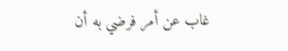غاب عن أمر فرضي به أن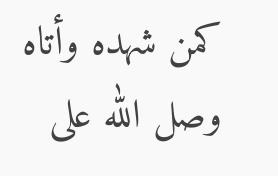كمن شهده وأتاه وصل الله على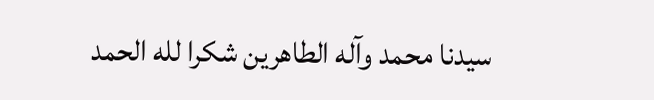سيدنا محمد وآله الطاهرين شكرا لله الحمد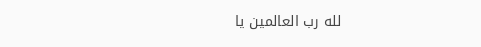لله رب العالمين يا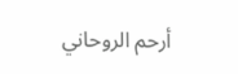أرحم الروحاني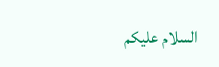السلام عليكم